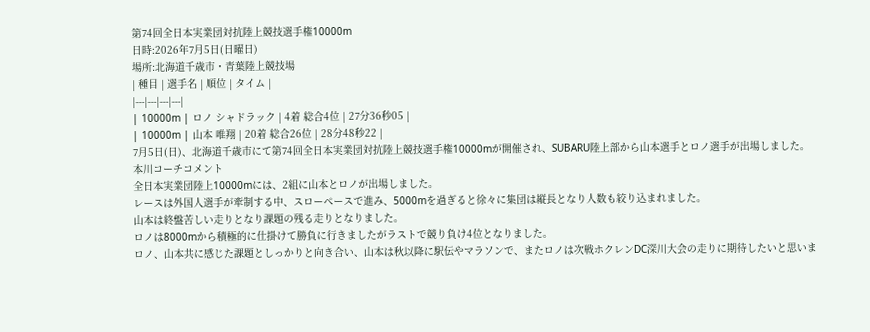第74回全日本実業団対抗陸上競技選手権10000m
日時:2026年7月5日(日曜日)
場所:北海道千歳市・青葉陸上競技場
| 種目 | 選手名 | 順位 | タイム |
|---|---|---|---|
| 10000m | ロノ シャドラック | 4着 総合4位 | 27分36秒05 |
| 10000m | 山本 唯翔 | 20着 総合26位 | 28分48秒22 |
7月5日(日)、北海道千歳市にて第74回全日本実業団対抗陸上競技選手権10000mが開催され、SUBARU陸上部から山本選手とロノ選手が出場しました。
本川コーチコメント
全日本実業団陸上10000mには、2組に山本とロノが出場しました。
レースは外国人選手が牽制する中、スローペースで進み、5000mを過ぎると徐々に集団は縦長となり人数も絞り込まれました。
山本は終盤苦しい走りとなり課題の残る走りとなりました。
ロノは8000mから積極的に仕掛けて勝負に行きましたがラストで競り負け4位となりました。
ロノ、山本共に感じた課題としっかりと向き合い、山本は秋以降に駅伝やマラソンで、またロノは次戦ホクレンDC深川大会の走りに期待したいと思いま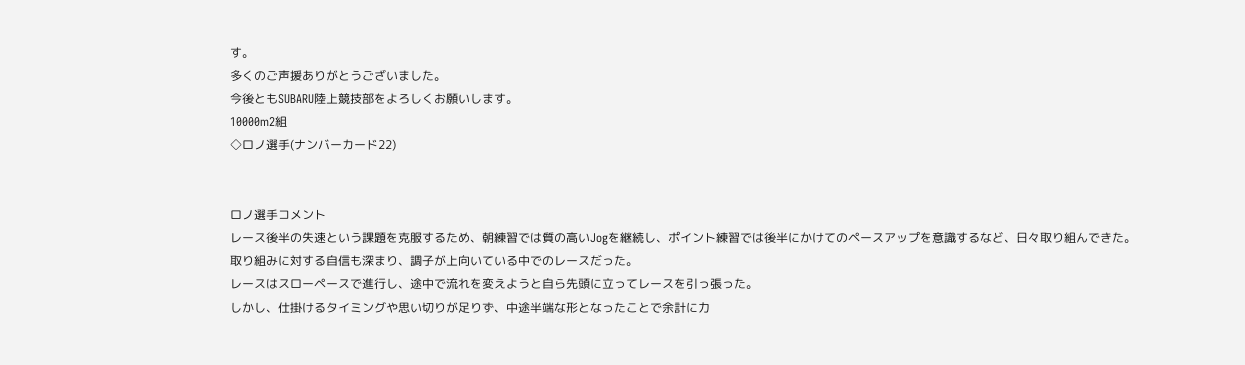す。
多くのご声援ありがとうございました。
今後ともSUBARU陸上競技部をよろしくお願いします。
10000m2組
◇ロノ選手(ナンバーカード22)


ロノ選手コメント
レース後半の失速という課題を克服するため、朝練習では質の高いJogを継続し、ポイント練習では後半にかけてのペースアップを意識するなど、日々取り組んできた。
取り組みに対する自信も深まり、調子が上向いている中でのレースだった。
レースはスローペースで進行し、途中で流れを変えようと自ら先頭に立ってレースを引っ張った。
しかし、仕掛けるタイミングや思い切りが足りず、中途半端な形となったことで余計に力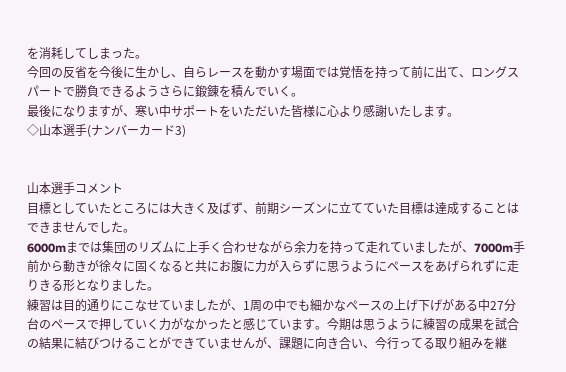を消耗してしまった。
今回の反省を今後に生かし、自らレースを動かす場面では覚悟を持って前に出て、ロングスパートで勝負できるようさらに鍛錬を積んでいく。
最後になりますが、寒い中サポートをいただいた皆様に心より感謝いたします。
◇山本選手(ナンバーカード3)


山本選手コメント
目標としていたところには大きく及ばず、前期シーズンに立てていた目標は達成することはできませんでした。
6000mまでは集団のリズムに上手く合わせながら余力を持って走れていましたが、7000m手前から動きが徐々に固くなると共にお腹に力が入らずに思うようにペースをあげられずに走りきる形となりました。
練習は目的通りにこなせていましたが、1周の中でも細かなペースの上げ下げがある中27分台のペースで押していく力がなかったと感じています。今期は思うように練習の成果を試合の結果に結びつけることができていませんが、課題に向き合い、今行ってる取り組みを継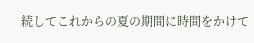続してこれからの夏の期間に時間をかけて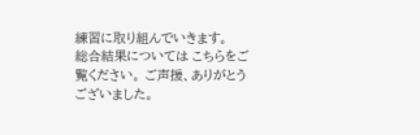練習に取り組んでいきます。
総合結果については こちらをご覧ください。 ご声援、ありがとうございました。